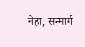नेहा, सन्मार्ग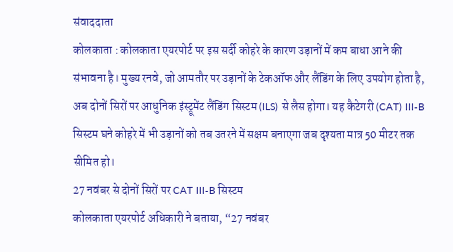संवाददाता
कोलकाता : कोलकाता एयरपोर्ट पर इस सर्दी कोहरे के कारण उड़ानों में कम बाधा आने की संभावना है। मुख्य रनवे, जो आमतौर पर उड़ानों के टेकऑफ और लैंडिंग के लिए उपयोग होता है, अब दोनों सिरों पर आधुनिक इंस्ट्रूमेंट लैंडिंग सिस्टम (ILS) से लैस होगा। यह कैटेगरी (CAT) III-B सिस्टम घने कोहरे में भी उड़ानों को तब उतरने में सक्षम बनाएगा जब दृश्यता मात्र 50 मीटर तक सीमित हो।
27 नवंबर से दोनों सिरों पर CAT III-B सिस्टम
कोलकाता एयरपोर्ट अधिकारी ने बताया, “27 नवंबर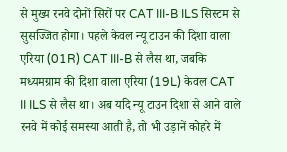से मुख्य रनवे दोनों सिरों पर CAT III-B ILS सिस्टम से सुसज्जित होगा। पहले केवल न्यू टाउन की दिशा वाला एरिया (01R) CAT III-B से लैस था, जबकि मध्यमग्राम की दिशा वाला एरिया (19L) केवल CAT II ILS से लैस था। अब यदि न्यू टाउन दिशा से आने वाले रनवे में कोई समस्या आती है, तो भी उड़ानें कोहरे में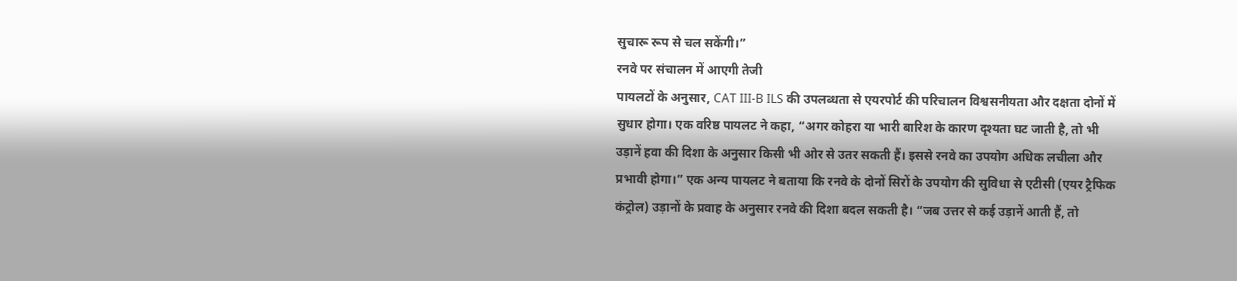सुचारू रूप से चल सकेंगी।”
रनवे पर संचालन में आएगी तेजी
पायलटों के अनुसार, CAT III-B ILS की उपलब्धता से एयरपोर्ट की परिचालन विश्वसनीयता और दक्षता दोनों में सुधार होगा। एक वरिष्ठ पायलट ने कहा, “अगर कोहरा या भारी बारिश के कारण दृश्यता घट जाती है, तो भी उड़ानें हवा की दिशा के अनुसार किसी भी ओर से उतर सकती हैं। इससे रनवे का उपयोग अधिक लचीला और प्रभावी होगा।” एक अन्य पायलट ने बताया कि रनवे के दोनों सिरों के उपयोग की सुविधा से एटीसी (एयर ट्रैफिक कंट्रोल) उड़ानों के प्रवाह के अनुसार रनवे की दिशा बदल सकती है। “जब उत्तर से कई उड़ानें आती हैं, तो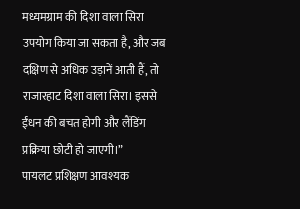मध्यमग्राम की दिशा वाला सिरा उपयोग किया जा सकता है, और जब दक्षिण से अधिक उड़ानें आती हैं, तो राजारहाट दिशा वाला सिरा। इससे ईंधन की बचत होगी और लैंडिंग प्रक्रिया छोटी हो जाएगी।”
पायलट प्रशिक्षण आवश्यक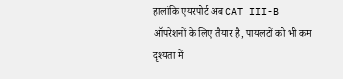हालांकि एयरपोर्ट अब CAT III-B ऑपरेशनों के लिए तैयार है, पायलटों को भी कम दृश्यता में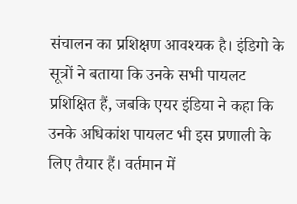संचालन का प्रशिक्षण आवश्यक है। इंडिगो के सूत्रों ने बताया कि उनके सभी पायलट प्रशिक्षित हैं, जबकि एयर इंडिया ने कहा कि उनके अधिकांश पायलट भी इस प्रणाली के लिए तैयार हैं। वर्तमान में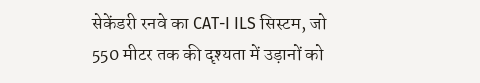सेकेंडरी रनवे का CAT-I ILS सिस्टम, जो 550 मीटर तक की दृश्यता में उड़ानों को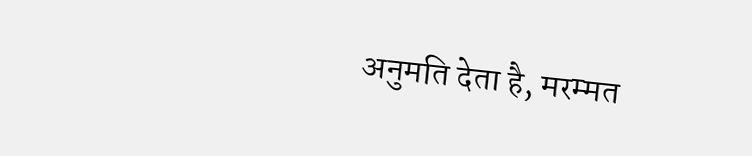अनुमति देता है, मरम्मत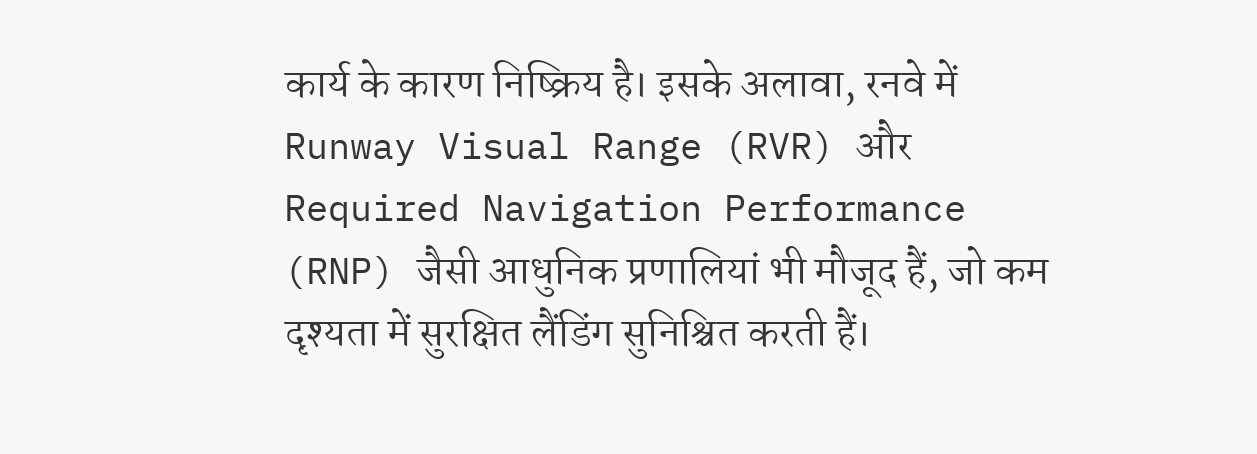कार्य के कारण निष्क्रिय है। इसके अलावा, रनवे में Runway Visual Range (RVR) और Required Navigation Performance (RNP) जैसी आधुनिक प्रणालियां भी मौजूद हैं, जो कम दृश्यता में सुरक्षित लैंडिंग सुनिश्चित करती हैं।